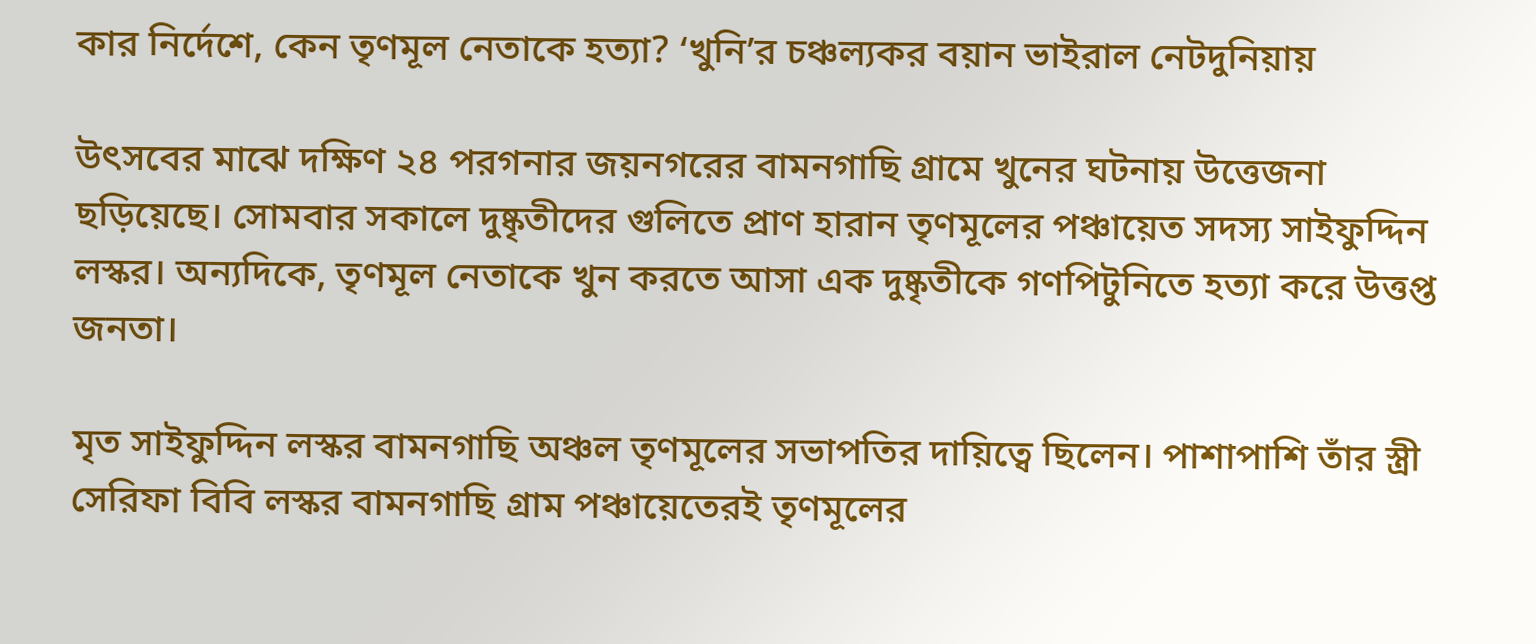কার নির্দেশে, কেন তৃণমূল নেতাকে হত্যা? ‘খুনি’র চঞ্চল্যকর বয়ান ভাইরাল নেটদুনিয়ায়

উৎসবের মাঝে দক্ষিণ ২৪ পরগনার জয়নগরের বামনগাছি গ্রামে খুনের ঘটনায় উত্তেজনা ছড়িয়েছে। সোমবার সকালে দুষ্কৃতীদের গুলিতে প্রাণ হারান তৃণমূলের পঞ্চায়েত সদস্য সাইফুদ্দিন লস্কর। অন্যদিকে, তৃণমূল নেতাকে খুন করতে আসা এক দুষ্কৃতীকে গণপিটুনিতে হত্যা করে উত্তপ্ত জনতা।

মৃত সাইফুদ্দিন লস্কর বামনগাছি অঞ্চল তৃণমূলের সভাপতির দায়িত্বে ছিলেন। পাশাপাশি তাঁর স্ত্রী সেরিফা বিবি লস্কর বামনগাছি গ্রাম পঞ্চায়েতেরই তৃণমূলের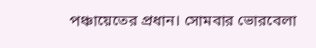পঞ্চায়েতের প্রধান। সোমবার ভোরবেলা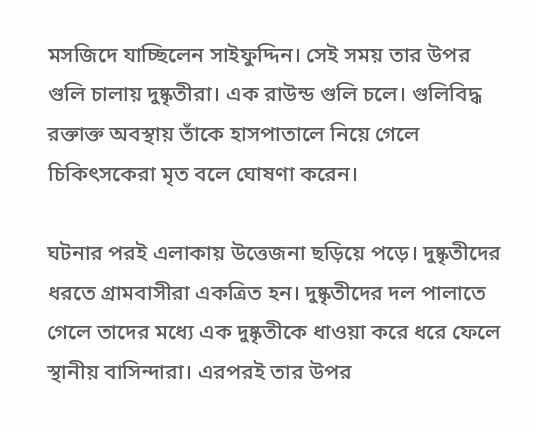মসজিদে যাচ্ছিলেন সাইফুদ্দিন। সেই সময় তার উপর গুলি চালায় দুষ্কৃতীরা। এক রাউন্ড গুলি চলে। গুলিবিদ্ধ রক্তাক্ত অবস্থায় তাঁকে হাসপাতালে নিয়ে গেলে চিকিৎসকেরা মৃত বলে ঘোষণা করেন।

ঘটনার পরই এলাকায় উত্তেজনা ছড়িয়ে পড়ে। দুষ্কৃতীদের ধরতে গ্রামবাসীরা একত্রিত হন। দুষ্কৃতীদের দল পালাতে গেলে তাদের মধ্যে এক দুষ্কৃতীকে ধাওয়া করে ধরে ফেলে স্থানীয় বাসিন্দারা। এরপরই তার উপর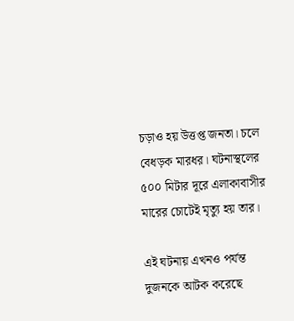চড়াও হয় উত্তপ্ত জনতা। চলে বেধড়ক মারধর। ঘটনাস্থলের ৫০০ মিটার দূরে এলাকাবাসীর মারের চোটেই মৃত্যু হয় তার।

এই ঘটনায় এখনও পর্যন্ত দুজনকে আটক করেছে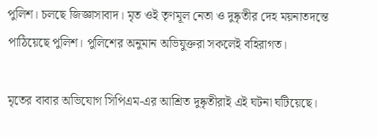পুলিশ। চলছে জিজ্ঞাসাবাদ। মৃত ওই তৃণমূল নেতা ও দুষ্কৃতীর দেহ ময়নাতদন্তে পাঠিয়েছে পুলিশ। পুলিশের অনুমান অভিযুক্তরা সকলেই বহিরাগত।

মৃতের বাবার অভিযোগ সিপিএম-এর আশ্রিত দুষ্কৃতীরাই এই ঘটনা ঘটিয়েছে।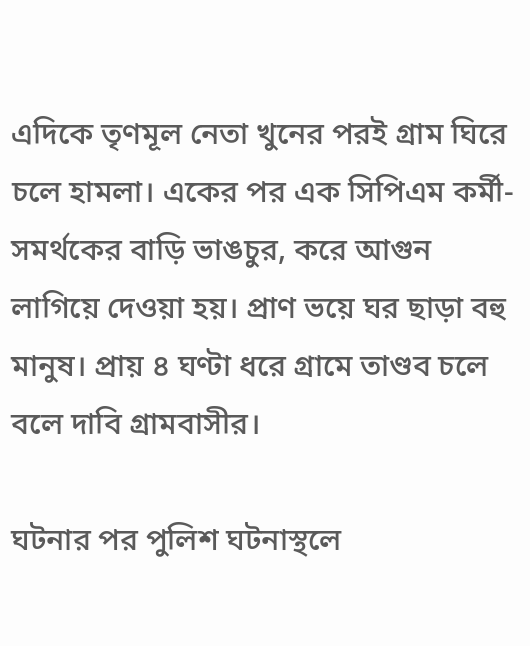এদিকে তৃণমূল নেতা খুনের পরই গ্রাম ঘিরে চলে হামলা। একের পর এক সিপিএম কর্মী-সমর্থকের বাড়ি ভাঙচুর, করে আগুন লাগিয়ে দেওয়া হয়। প্রাণ ভয়ে ঘর ছাড়া বহু মানুষ। প্রায় ৪ ঘণ্টা ধরে গ্রামে তাণ্ডব চলে বলে দাবি গ্রামবাসীর।

ঘটনার পর পুলিশ ঘটনাস্থলে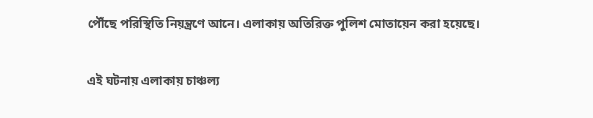পৌঁছে পরিস্থিতি নিয়ন্ত্রণে আনে। এলাকায় অতিরিক্ত পুলিশ মোতায়েন করা হয়েছে।

এই ঘটনায় এলাকায় চাঞ্চল্য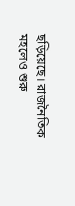ছড়িয়েছে। রাজনৈতিক মহলেও শুরু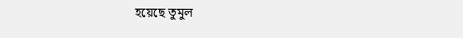হয়েছে তুমুল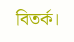বিতর্ক।